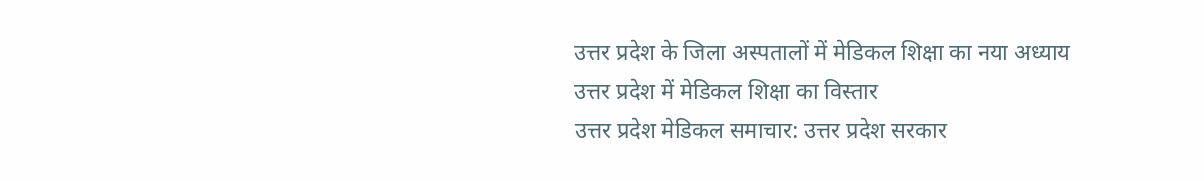उत्तर प्रदेश के जिला अस्पतालों में मेडिकल शिक्षा का नया अध्याय
उत्तर प्रदेश में मेडिकल शिक्षा का विस्तार
उत्तर प्रदेश मेडिकल समाचार: उत्तर प्रदेश सरकार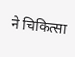ने चिकित्सा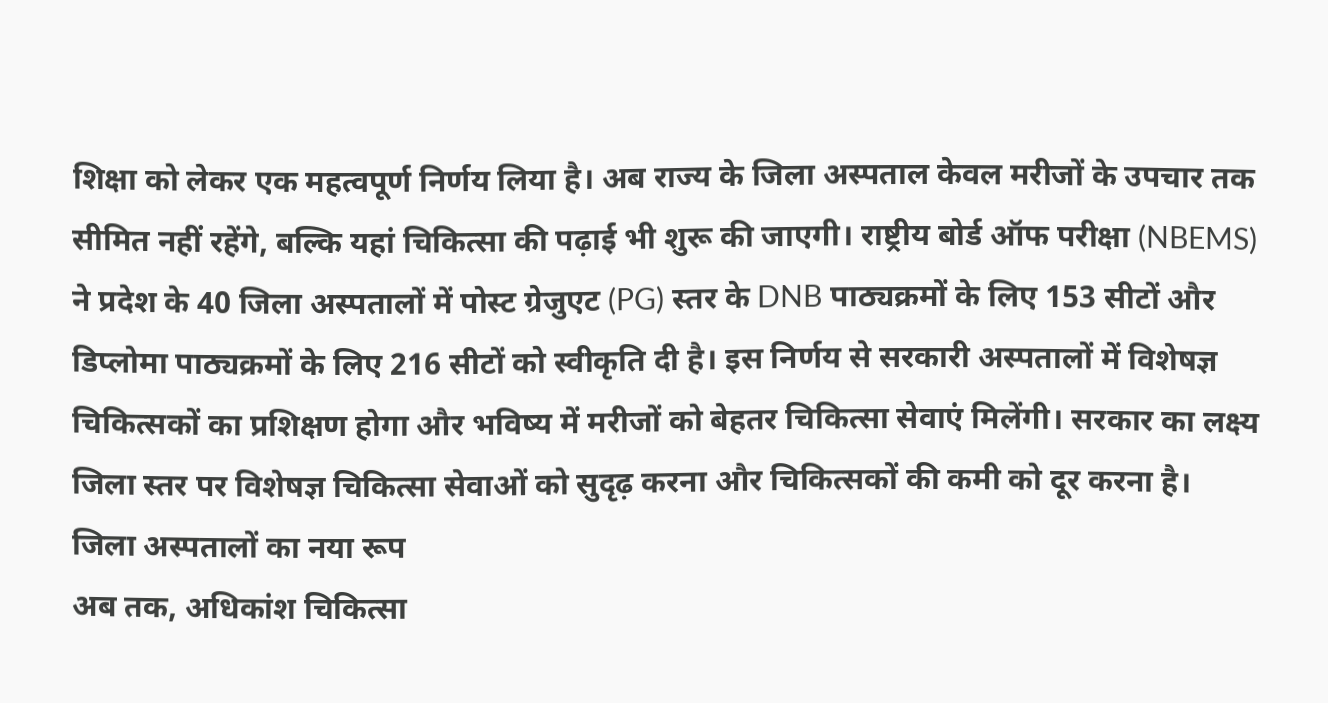शिक्षा को लेकर एक महत्वपूर्ण निर्णय लिया है। अब राज्य के जिला अस्पताल केवल मरीजों के उपचार तक सीमित नहीं रहेंगे, बल्कि यहां चिकित्सा की पढ़ाई भी शुरू की जाएगी। राष्ट्रीय बोर्ड ऑफ परीक्षा (NBEMS) ने प्रदेश के 40 जिला अस्पतालों में पोस्ट ग्रेजुएट (PG) स्तर के DNB पाठ्यक्रमों के लिए 153 सीटों और डिप्लोमा पाठ्यक्रमों के लिए 216 सीटों को स्वीकृति दी है। इस निर्णय से सरकारी अस्पतालों में विशेषज्ञ चिकित्सकों का प्रशिक्षण होगा और भविष्य में मरीजों को बेहतर चिकित्सा सेवाएं मिलेंगी। सरकार का लक्ष्य जिला स्तर पर विशेषज्ञ चिकित्सा सेवाओं को सुदृढ़ करना और चिकित्सकों की कमी को दूर करना है।
जिला अस्पतालों का नया रूप
अब तक, अधिकांश चिकित्सा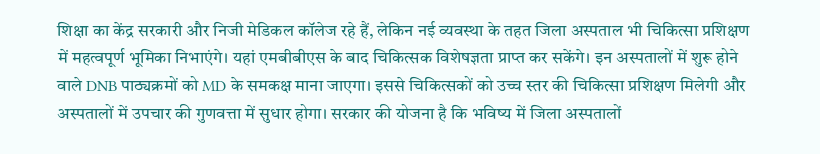शिक्षा का केंद्र सरकारी और निजी मेडिकल कॉलेज रहे हैं, लेकिन नई व्यवस्था के तहत जिला अस्पताल भी चिकित्सा प्रशिक्षण में महत्वपूर्ण भूमिका निभाएंगे। यहां एमबीबीएस के बाद चिकित्सक विशेषज्ञता प्राप्त कर सकेंगे। इन अस्पतालों में शुरू होने वाले DNB पाठ्यक्रमों को MD के समकक्ष माना जाएगा। इससे चिकित्सकों को उच्च स्तर की चिकित्सा प्रशिक्षण मिलेगी और अस्पतालों में उपचार की गुणवत्ता में सुधार होगा। सरकार की योजना है कि भविष्य में जिला अस्पतालों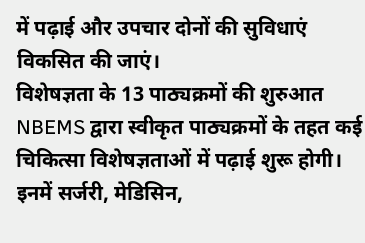में पढ़ाई और उपचार दोनों की सुविधाएं विकसित की जाएं।
विशेषज्ञता के 13 पाठ्यक्रमों की शुरुआत
NBEMS द्वारा स्वीकृत पाठ्यक्रमों के तहत कई चिकित्सा विशेषज्ञताओं में पढ़ाई शुरू होगी। इनमें सर्जरी, मेडिसिन,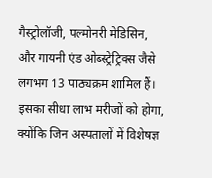गैस्ट्रोलॉजी, पल्मोनरी मेडिसिन, और गायनी एंड ओब्स्ट्रेट्रिक्स जैसे लगभग 13 पाठ्यक्रम शामिल हैं। इसका सीधा लाभ मरीजों को होगा, क्योंकि जिन अस्पतालों में विशेषज्ञ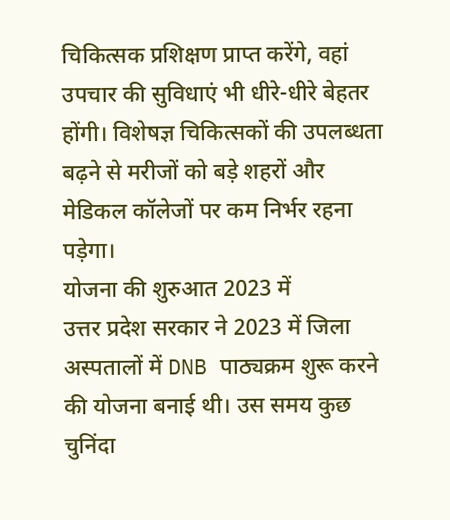चिकित्सक प्रशिक्षण प्राप्त करेंगे, वहां उपचार की सुविधाएं भी धीरे-धीरे बेहतर होंगी। विशेषज्ञ चिकित्सकों की उपलब्धता बढ़ने से मरीजों को बड़े शहरों और मेडिकल कॉलेजों पर कम निर्भर रहना पड़ेगा।
योजना की शुरुआत 2023 में
उत्तर प्रदेश सरकार ने 2023 में जिला अस्पतालों में DNB पाठ्यक्रम शुरू करने की योजना बनाई थी। उस समय कुछ चुनिंदा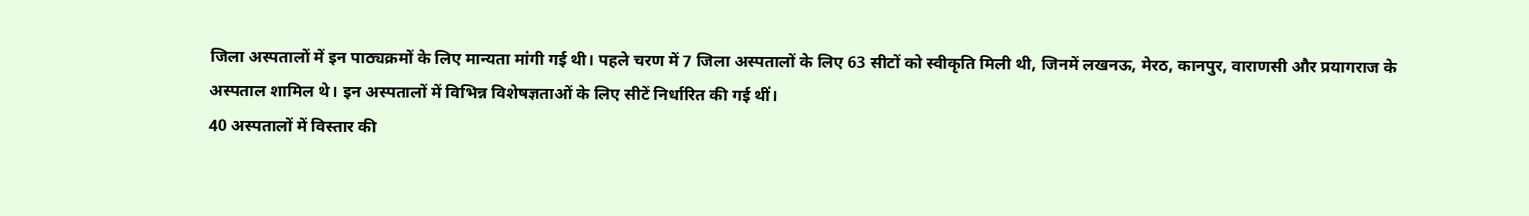जिला अस्पतालों में इन पाठ्यक्रमों के लिए मान्यता मांगी गई थी। पहले चरण में 7 जिला अस्पतालों के लिए 63 सीटों को स्वीकृति मिली थी, जिनमें लखनऊ, मेरठ, कानपुर, वाराणसी और प्रयागराज के अस्पताल शामिल थे। इन अस्पतालों में विभिन्न विशेषज्ञताओं के लिए सीटें निर्धारित की गई थीं।
40 अस्पतालों में विस्तार की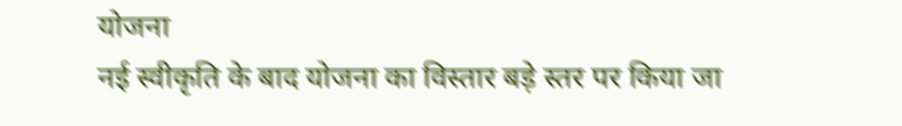योजना
नई स्वीकृति के बाद योजना का विस्तार बड़े स्तर पर किया जा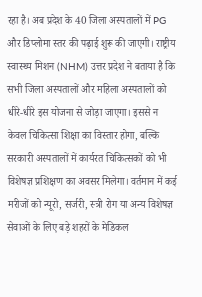रहा है। अब प्रदेश के 40 जिला अस्पतालों में PG और डिप्लोमा स्तर की पढ़ाई शुरू की जाएगी। राष्ट्रीय स्वास्थ्य मिशन (NHM) उत्तर प्रदेश ने बताया है कि सभी जिला अस्पतालों और महिला अस्पतालों को धीरे-धीरे इस योजना से जोड़ा जाएगा। इससे न केवल चिकित्सा शिक्षा का विस्तार होगा, बल्कि सरकारी अस्पतालों में कार्यरत चिकित्सकों को भी विशेषज्ञ प्रशिक्षण का अवसर मिलेगा। वर्तमान में कई मरीजों को न्यूरो, सर्जरी, स्त्री रोग या अन्य विशेषज्ञ सेवाओं के लिए बड़े शहरों के मेडिकल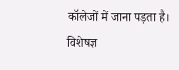कॉलेजों में जाना पड़ता है। विशेषज्ञ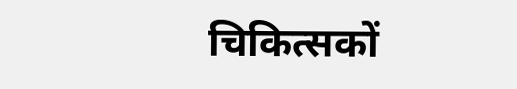चिकित्सकों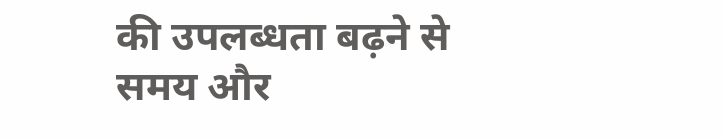की उपलब्धता बढ़ने से समय और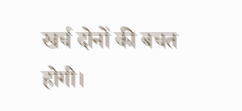खर्च दोनों की बचत होगी।